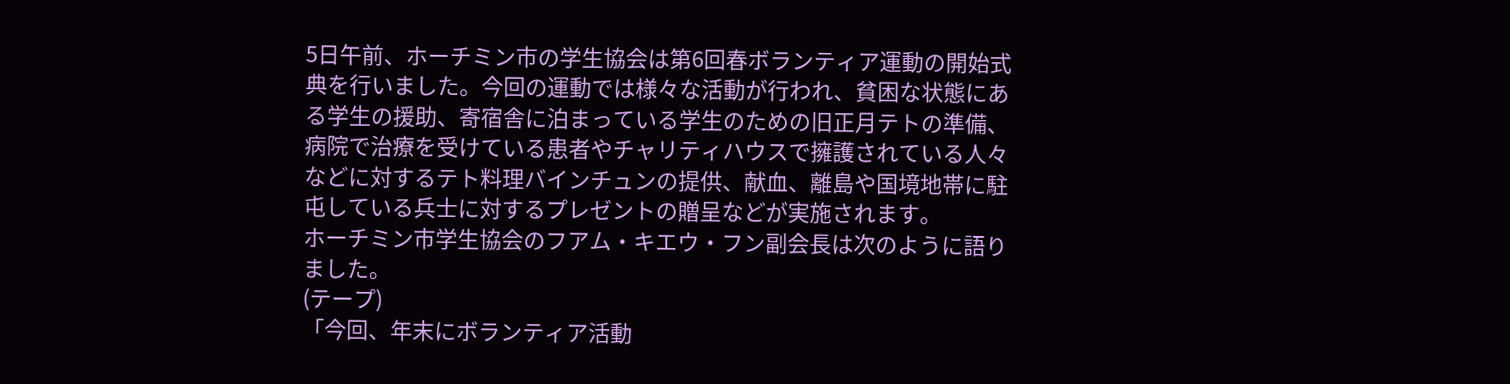5日午前、ホーチミン市の学生協会は第6回春ボランティア運動の開始式典を行いました。今回の運動では様々な活動が行われ、貧困な状態にある学生の援助、寄宿舎に泊まっている学生のための旧正月テトの準備、病院で治療を受けている患者やチャリティハウスで擁護されている人々などに対するテト料理バインチュンの提供、献血、離島や国境地帯に駐屯している兵士に対するプレゼントの贈呈などが実施されます。
ホーチミン市学生協会のフアム・キエウ・フン副会長は次のように語りました。
(テープ)
「今回、年末にボランティア活動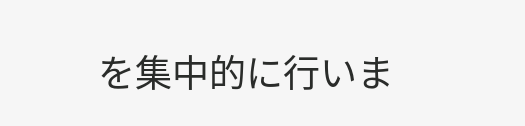を集中的に行いま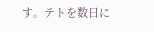す。テトを数日に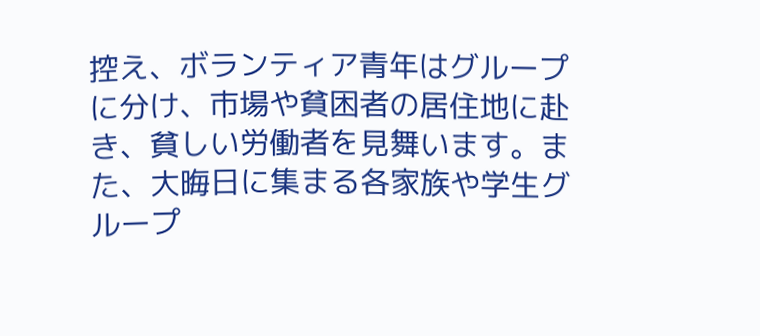控え、ボランティア青年はグループに分け、市場や貧困者の居住地に赴き、貧しい労働者を見舞います。また、大晦日に集まる各家族や学生グループ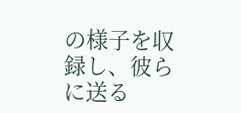の様子を収録し、彼らに送る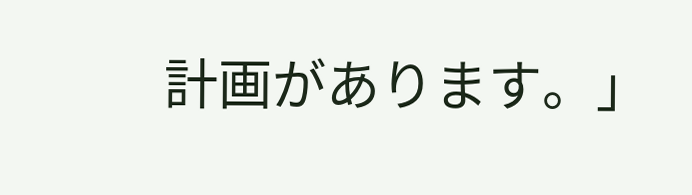計画があります。」